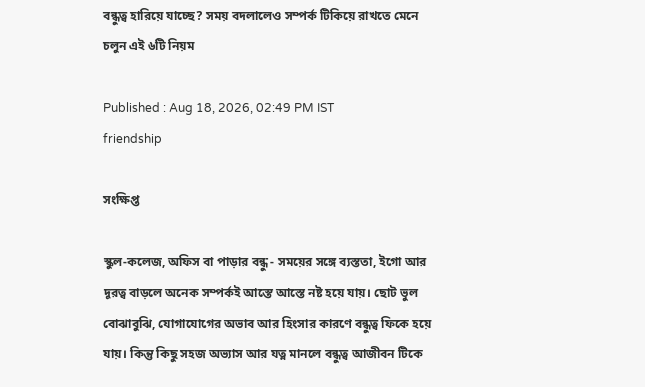বন্ধুত্ব হারিয়ে যাচ্ছে? সময় বদলালেও সম্পর্ক টিকিয়ে রাখতে মেনে চলুন এই ৬টি নিয়ম

Published : Aug 18, 2026, 02:49 PM IST
friendship

সংক্ষিপ্ত

স্কুল-কলেজ, অফিস বা পাড়ার বন্ধু - সময়ের সঙ্গে ব্যস্ততা, ইগো আর দূরত্ব বাড়লে অনেক সম্পর্কই আস্তে আস্তে নষ্ট হয়ে যায়। ছোট ভুল বোঝাবুঝি, যোগাযোগের অভাব আর হিংসার কারণে বন্ধুত্ব ফিকে হয়ে যায়। কিন্তু কিছু সহজ অভ্যাস আর যত্ন মানলে বন্ধুত্ব আজীবন টিকে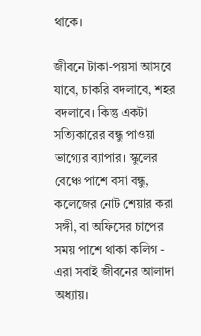থাকে।

জীবনে টাকা-পয়সা আসবে যাবে, চাকরি বদলাবে, শহর বদলাবে। কিন্তু একটা সত্যিকারের বন্ধু পাওয়া ভাগ্যের ব্যাপার। স্কুলের বেঞ্চে পাশে বসা বন্ধু, কলেজের নোট শেয়ার করা সঙ্গী, বা অফিসের চাপের সময় পাশে থাকা কলিগ - এরা সবাই জীবনের আলাদা অধ্যায়।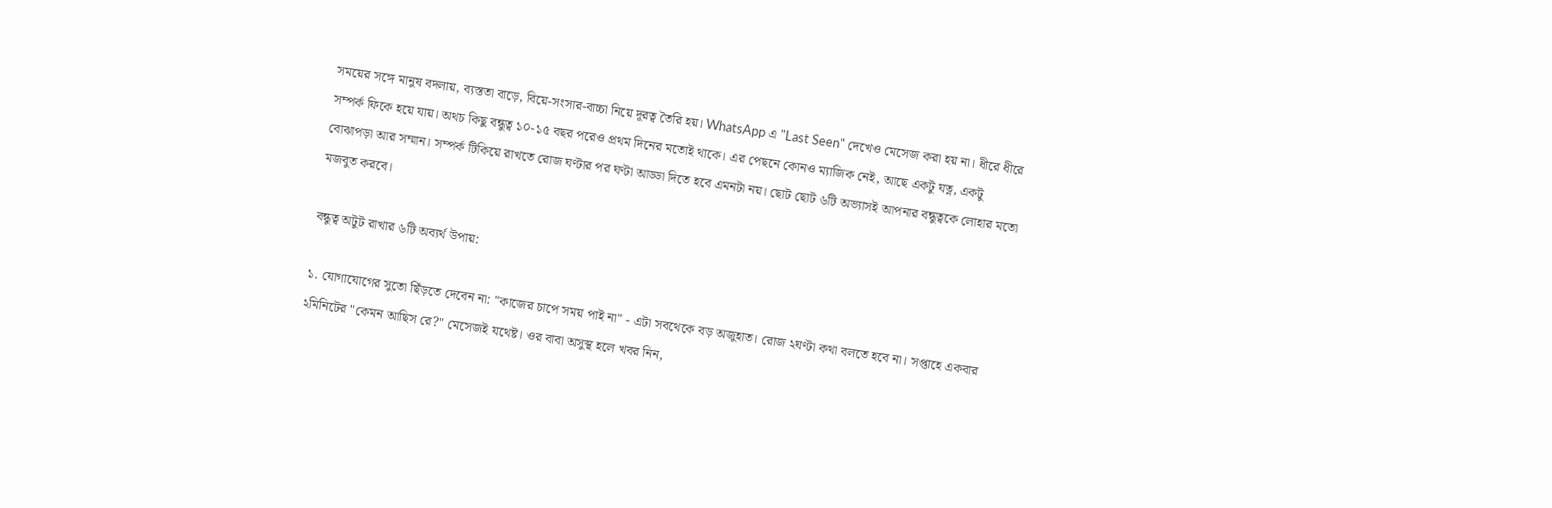সময়ের সঙ্গে মানুষ বদলায়, ব্যস্ততা বাড়ে, বিয়ে-সংসার-বাচ্চা নিয়ে দূরত্ব তৈরি হয়। WhatsApp এ "Last Seen" দেখেও মেসেজ করা হয় না। ধীরে ধীরে সম্পর্ক ফিকে হয়ে যায়। অথচ কিছু বন্ধুত্ব ১০-১৫ বছর পরেও প্রথম দিনের মতোই থাকে। এর পেছনে কোনও ম্যাজিক নেই, আছে একটু যত্ন, একটু বোঝাপড়া আর সম্মান। সম্পর্ক টিকিয়ে রাখতে রোজ ঘণ্টার পর ঘণ্টা আড্ডা দিতে হবে এমনটা নয়। ছোট ছোট ৬টি অভ্যাসই আপনার বন্ধুত্বকে লোহার মতো মজবুত করবে।

বন্ধুত্ব অটুট রাখার ৬টি অব্যর্থ উপায়:

১. যোগাযোগের সুতো ছিঁড়তে দেবেন না: "কাজের চাপে সময় পাই না" - এটা সবথেকে বড় অজুহাত। রোজ ২ঘণ্টা কথা বলতে হবে না। সপ্তাহে একবার ২মিনিটের "কেমন আছিস রে?" মেসেজই যথেষ্ট। ওর বাবা অসুস্থ হলে খবর নিন,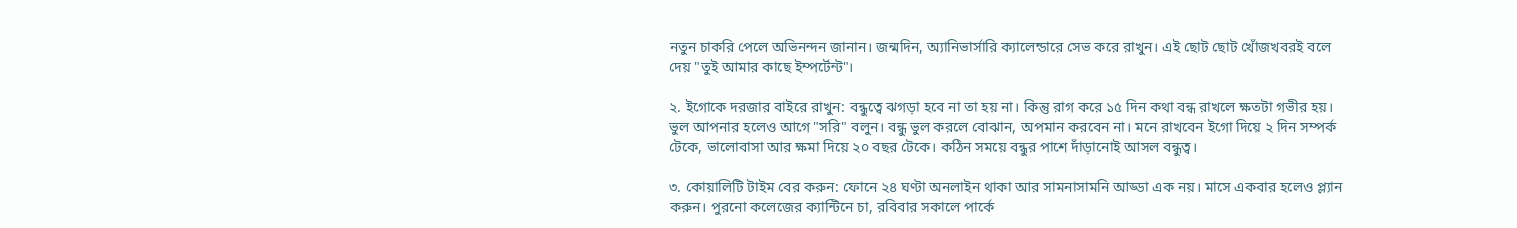নতুন চাকরি পেলে অভিনন্দন জানান। জন্মদিন, অ্যানিভার্সারি ক্যালেন্ডারে সেভ করে রাখুন। এই ছোট ছোট খোঁজখবরই বলে দেয় "তুই আমার কাছে ইম্পর্টেন্ট"।

২. ইগোকে দরজার বাইরে রাখুন: বন্ধুত্বে ঝগড়া হবে না তা হয় না। কিন্তু রাগ করে ১৫ দিন কথা বন্ধ রাখলে ক্ষতটা গভীর হয়। ভুল আপনার হলেও আগে "সরি" বলুন। বন্ধু ভুল করলে বোঝান, অপমান করবেন না। মনে রাখবেন ইগো দিয়ে ২ দিন সম্পর্ক টেকে, ভালোবাসা আর ক্ষমা দিয়ে ২০ বছর টেকে। কঠিন সময়ে বন্ধুর পাশে দাঁড়ানোই আসল বন্ধুত্ব।

৩. কোয়ালিটি টাইম বের করুন: ফোনে ২৪ ঘণ্টা অনলাইন থাকা আর সামনাসামনি আড্ডা এক নয়। মাসে একবার হলেও প্ল্যান করুন। পুরনো কলেজের ক্যান্টিনে চা, রবিবার সকালে পার্কে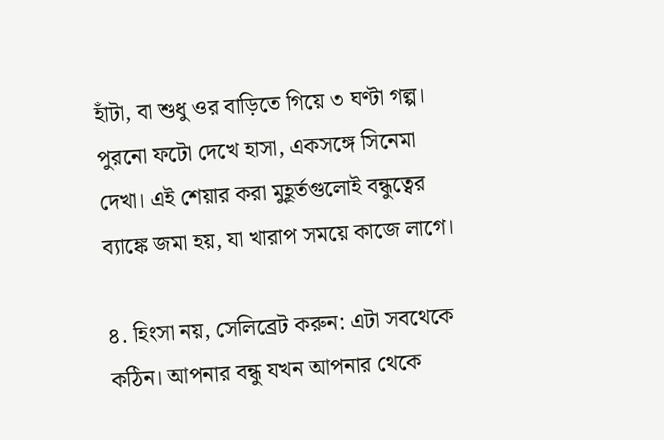হাঁটা, বা শুধু ওর বাড়িতে গিয়ে ৩ ঘণ্টা গল্প। পুরনো ফটো দেখে হাসা, একসঙ্গে সিনেমা দেখা। এই শেয়ার করা মুহূর্তগুলোই বন্ধুত্বের ব্যাঙ্কে জমা হয়, যা খারাপ সময়ে কাজে লাগে।

৪. হিংসা নয়, সেলিব্রেট করুন: এটা সবথেকে কঠিন। আপনার বন্ধু যখন আপনার থেকে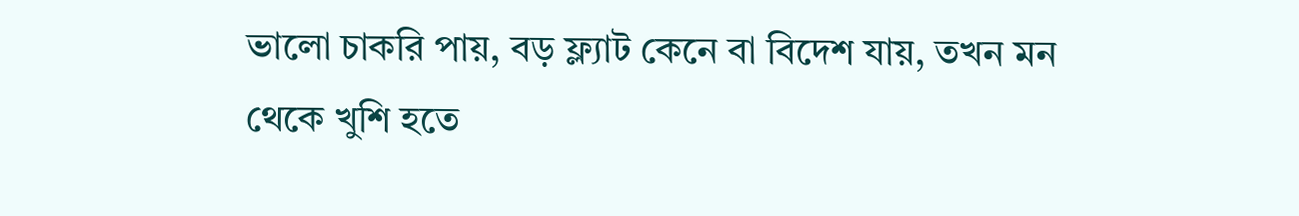ভালো চাকরি পায়, বড় ফ্ল্যাট কেনে বা বিদেশ যায়, তখন মন থেকে খুশি হতে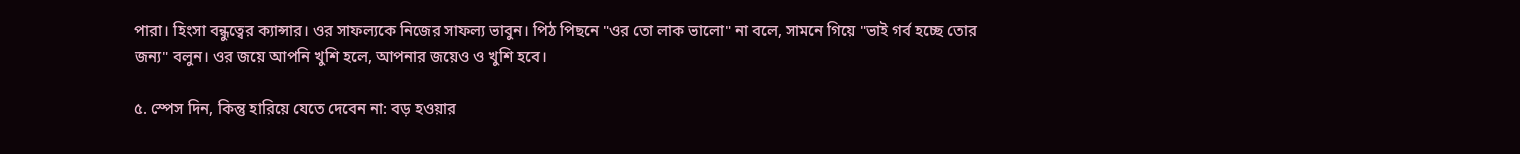পারা। হিংসা বন্ধুত্বের ক্যান্সার। ওর সাফল্যকে নিজের সাফল্য ভাবুন। পিঠ পিছনে "ওর তো লাক ভালো" না বলে, সামনে গিয়ে "ভাই গর্ব হচ্ছে তোর জন্য" বলুন। ওর জয়ে আপনি খুশি হলে, আপনার জয়েও ও খুশি হবে।

৫. স্পেস দিন, কিন্তু হারিয়ে যেতে দেবেন না: বড় হওয়ার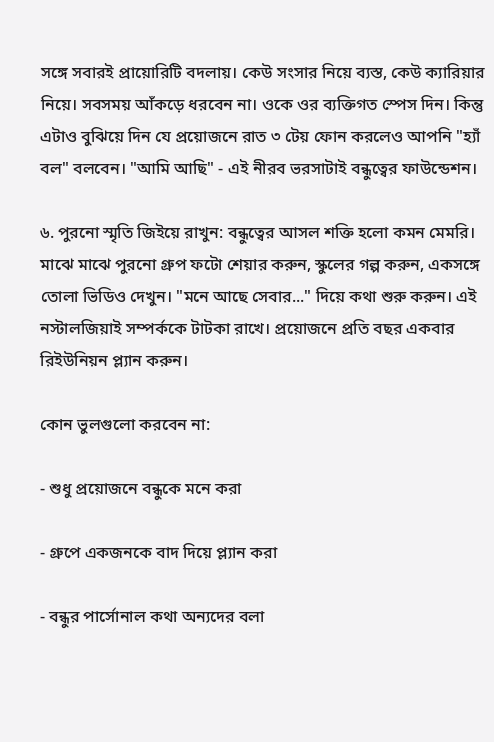সঙ্গে সবারই প্রায়োরিটি বদলায়। কেউ সংসার নিয়ে ব্যস্ত, কেউ ক্যারিয়ার নিয়ে। সবসময় আঁকড়ে ধরবেন না। ওকে ওর ব্যক্তিগত স্পেস দিন। কিন্তু এটাও বুঝিয়ে দিন যে প্রয়োজনে রাত ৩ টেয় ফোন করলেও আপনি "হ্যাঁ বল" বলবেন। "আমি আছি" - এই নীরব ভরসাটাই বন্ধুত্বের ফাউন্ডেশন।

৬. পুরনো স্মৃতি জিইয়ে রাখুন: বন্ধুত্বের আসল শক্তি হলো কমন মেমরি। মাঝে মাঝে পুরনো গ্রুপ ফটো শেয়ার করুন, স্কুলের গল্প করুন, একসঙ্গে তোলা ভিডিও দেখুন। "মনে আছে সেবার..." দিয়ে কথা শুরু করুন। এই নস্টালজিয়াই সম্পর্ককে টাটকা রাখে। প্রয়োজনে প্রতি বছর একবার রিইউনিয়ন প্ল্যান করুন।

কোন ভুলগুলো করবেন না:

- শুধু প্রয়োজনে বন্ধুকে মনে করা

- গ্রুপে একজনকে বাদ দিয়ে প্ল্যান করা

- বন্ধুর পার্সোনাল কথা অন্যদের বলা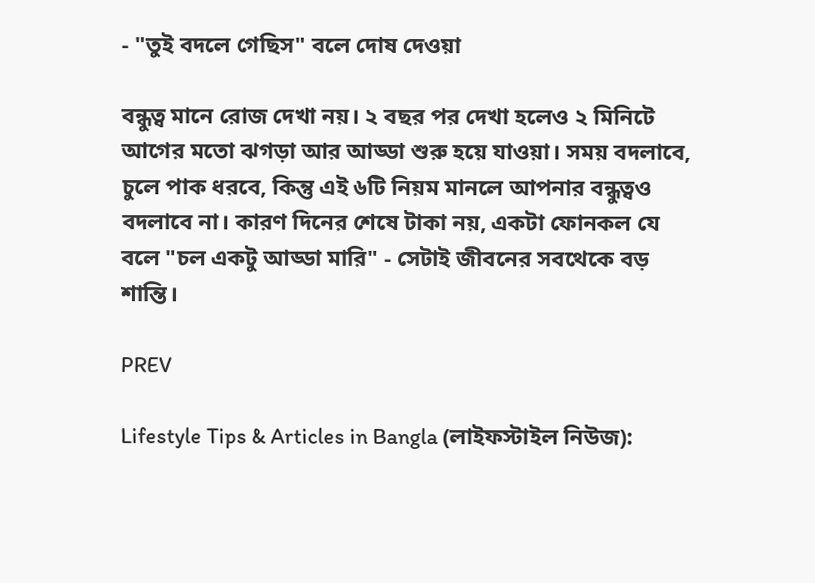- "তুই বদলে গেছিস" বলে দোষ দেওয়া

বন্ধুত্ব মানে রোজ দেখা নয়। ২ বছর পর দেখা হলেও ২ মিনিটে আগের মতো ঝগড়া আর আড্ডা শুরু হয়ে যাওয়া। সময় বদলাবে, চুলে পাক ধরবে, কিন্তু এই ৬টি নিয়ম মানলে আপনার বন্ধুত্বও বদলাবে না। কারণ দিনের শেষে টাকা নয়, একটা ফোনকল যে বলে "চল একটু আড্ডা মারি" - সেটাই জীবনের সবথেকে বড় শান্তি।

PREV

Lifestyle Tips & Articles in Bangla (লাইফস্টাইল নিউজ):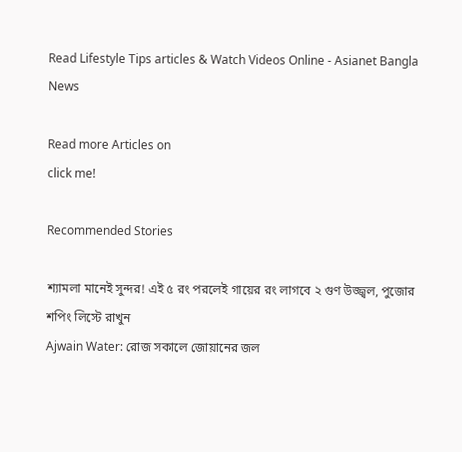Read Lifestyle Tips articles & Watch Videos Online - Asianet Bangla News

Read more Articles on
click me!

Recommended Stories

শ্যামলা মানেই সুন্দর! এই ৫ রং পরলেই গায়ের রং লাগবে ২ গুণ উজ্জ্বল, পুজোর শপিং লিস্টে রাখুন
Ajwain Water: রোজ সকালে জোয়ানের জল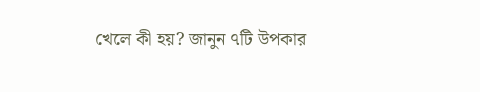খেলে কী হয়? জানুন ৭টি উপকার